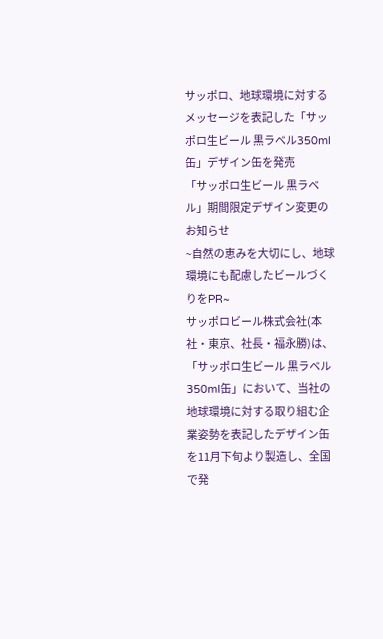サッポロ、地球環境に対するメッセージを表記した「サッポロ生ビール 黒ラベル350ml缶」デザイン缶を発売
「サッポロ生ビール 黒ラベル」期間限定デザイン変更のお知らせ
~自然の恵みを大切にし、地球環境にも配慮したビールづくりをPR~
サッポロビール株式会社(本社・東京、社長・福永勝)は、「サッポロ生ビール 黒ラベル350ml缶」において、当社の地球環境に対する取り組む企業姿勢を表記したデザイン缶を11月下旬より製造し、全国で発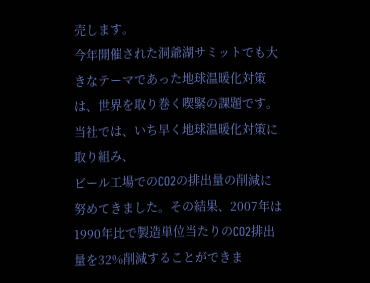売します。
今年開催された洞爺湖サミットでも大きなテーマであった地球温暖化対策は、世界を取り巻く喫緊の課題です。当社では、いち早く地球温暖化対策に取り組み、
ビール工場でのCO2の排出量の削減に努めてきました。その結果、2007年は1990年比で製造単位当たりのCO2排出量を32%削減することができま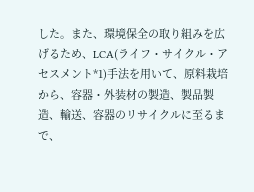した。また、環境保全の取り組みを広げるため、LCA(ライフ・サイクル・アセスメント*1)手法を用いて、原料栽培から、容器・外装材の製造、製品製
造、輸送、容器のリサイクルに至るまで、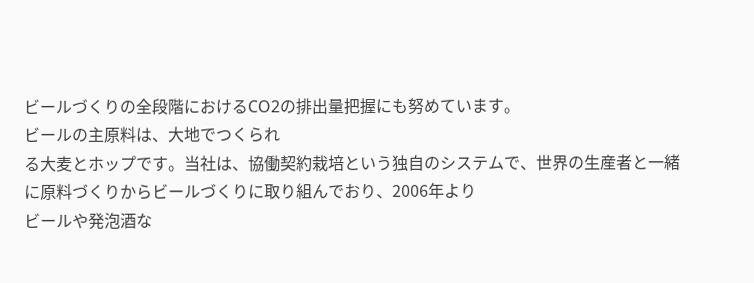ビールづくりの全段階におけるCO2の排出量把握にも努めています。
ビールの主原料は、大地でつくられ
る大麦とホップです。当社は、協働契約栽培という独自のシステムで、世界の生産者と一緒に原料づくりからビールづくりに取り組んでおり、2006年より
ビールや発泡酒な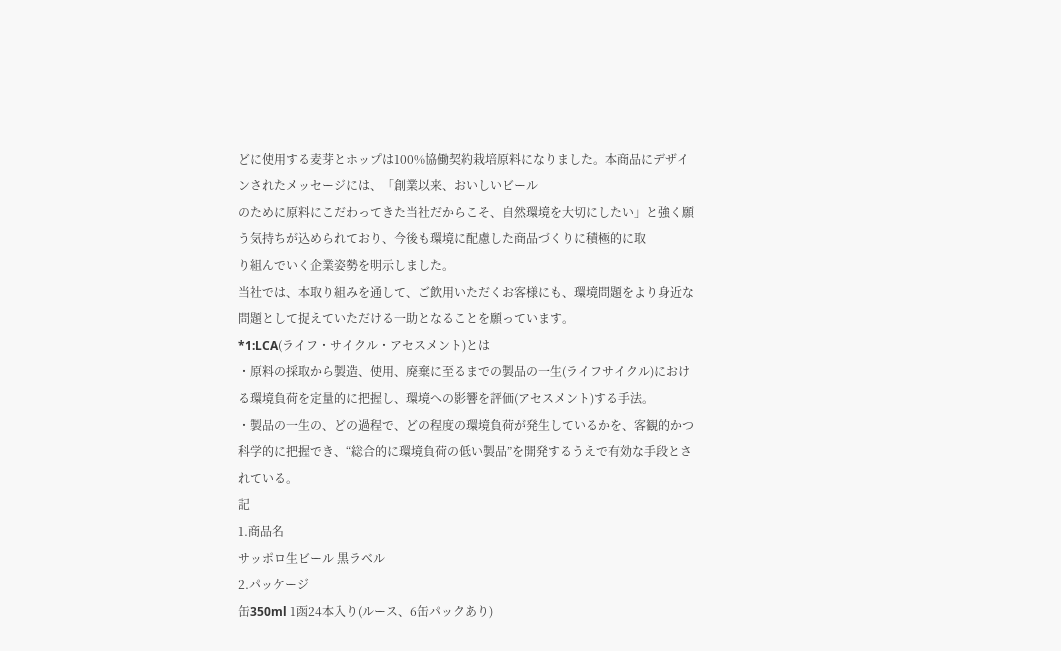どに使用する麦芽とホップは100%協働契約栽培原料になりました。本商品にデザインされたメッセージには、「創業以来、おいしいビール
のために原料にこだわってきた当社だからこそ、自然環境を大切にしたい」と強く願う気持ちが込められており、今後も環境に配慮した商品づくりに積極的に取
り組んでいく企業姿勢を明示しました。
当社では、本取り組みを通して、ご飲用いただくお客様にも、環境問題をより身近な問題として捉えていただける一助となることを願っています。
*1:LCA(ライフ・サイクル・アセスメント)とは
・原料の採取から製造、使用、廃棄に至るまでの製品の一生(ライフサイクル)における環境負荷を定量的に把握し、環境への影響を評価(アセスメント)する手法。
・製品の一生の、どの過程で、どの程度の環境負荷が発生しているかを、客観的かつ科学的に把握でき、“総合的に環境負荷の低い製品”を開発するうえで有効な手段とされている。
記
1.商品名
サッポロ生ビール 黒ラベル
2.パッケージ
缶350ml 1函24本入り(ルース、6缶パックあり)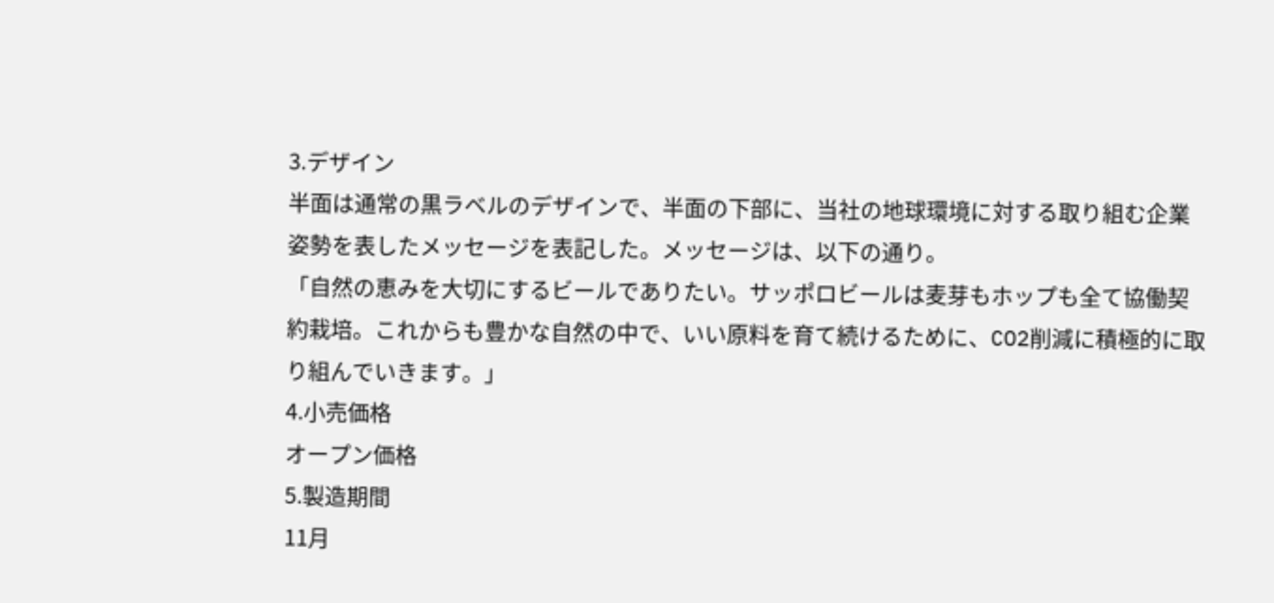3.デザイン
半面は通常の黒ラベルのデザインで、半面の下部に、当社の地球環境に対する取り組む企業姿勢を表したメッセージを表記した。メッセージは、以下の通り。
「自然の恵みを大切にするビールでありたい。サッポロビールは麦芽もホップも全て協働契約栽培。これからも豊かな自然の中で、いい原料を育て続けるために、CO2削減に積極的に取り組んでいきます。」
4.小売価格
オープン価格
5.製造期間
11月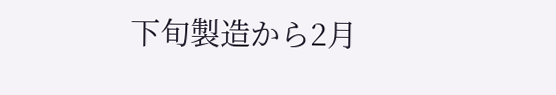下旬製造から2月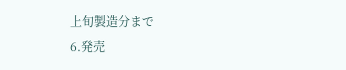上旬製造分まで
6.発売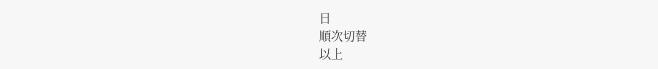日
順次切替
以上